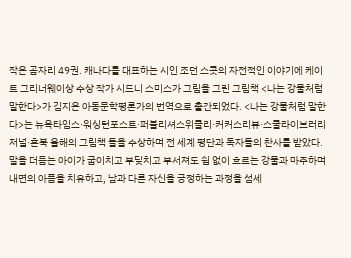작은 곰자리 49권. 캐나다를 대표하는 시인 조던 스콧의 자전적인 이야기에 케이트 그리너웨이상 수상 작가 시드니 스미스가 그림을 그린 그림책 <나는 강물처럼 말한다>가 김지은 아동문학평론가의 번역으로 출간되었다. <나는 강물처럼 말한다>는 뉴욕타임스·워싱턴포스트·퍼블리셔스위클리·커커스리뷰·스쿨라이브러리저널·혼북 올해의 그림책 들을 수상하며 전 세계 평단과 독자들의 찬사를 받았다.
말을 더듬는 아이가 굽이치고 부딪치고 부서져도 쉼 없이 흐르는 강물과 마주하며 내면의 아픔을 치유하고, 남과 다른 자신을 긍정하는 과정을 섬세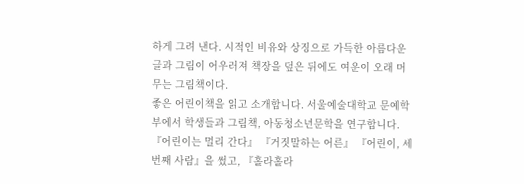하게 그려 낸다. 시적인 비유와 상징으로 가득한 아름다운 글과 그림이 어우러져 책장을 덮은 뒤에도 여운이 오래 머무는 그림책이다.
좋은 어린이책을 읽고 소개합니다. 서울예술대학교 문예학부에서 학생들과 그림책, 아동청소년문학을 연구합니다. 『어린이는 멀리 간다』 『거짓말하는 어른』 『어린이, 세 번째 사람』을 썼고, 『홀라홀라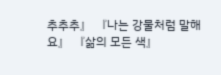추추추』 『나는 강물처럼 말해요』 『삶의 모든 색』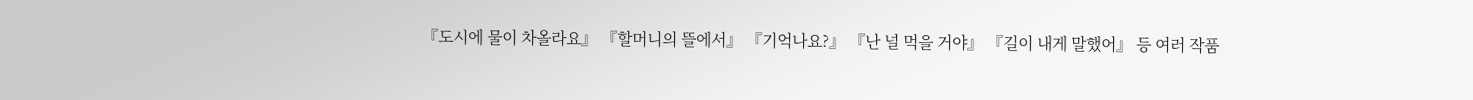『도시에 물이 차올라요』 『할머니의 뜰에서』 『기억나요?』 『난 널 먹을 거야』 『길이 내게 말했어』 등 여러 작품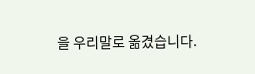을 우리말로 옮겼습니다.